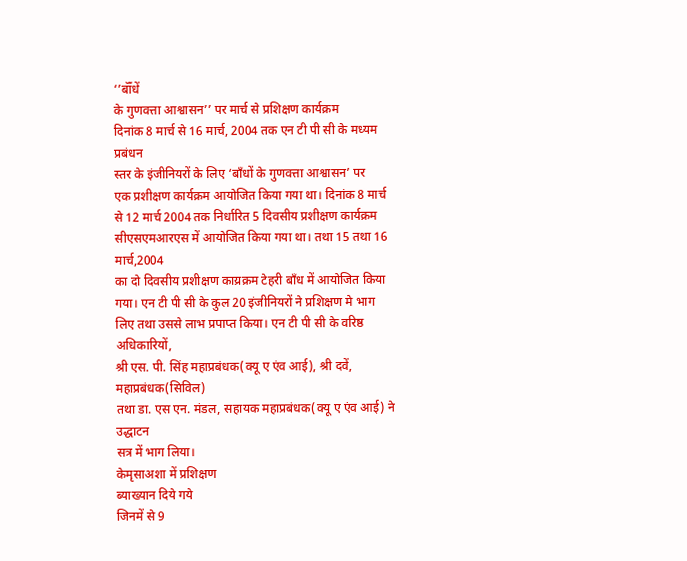‘’बॉँधें
के गुणवत्ता आश्वासन’’ पर मार्च से प्रशिक्षण कार्यक्रम
दिनांक 8 मार्च से 16 मार्च, 2004 तक एन टी पी सी के मध्यम प्रबंधन
स्तर के इंजीनियरों के लिए ‘बॉंधों के गुणवत्ता आश्वासन’ पर
एक प्रशीक्षण कार्यक्रम आयोजित किया गया था। दिनांक 8 मार्च
से 12 मार्च 2004 तक निर्धारित 5 दिवसीय प्रशीक्षण कार्यक्रम
सीएसएमआरएस में आयोजित किया गया था। तथा 15 तथा 16 मार्च,2004
का दो दिवसीय प्रशीक्षण काय्रक्रम टेहरी बॉंध में आयोजित किया
गया। एन टी पी सी के कुल 20 इंजीनियरों ने प्रशिक्षण मे भाग
लिए तथा उससे लाभ प्रपाप्त किया। एन टी पी सी के वरिष्ठ अधिकारियों,
श्री एस. पी. सिंह महाप्रबंधक(क्यू ए एंव आई), श्री दवें, महाप्रबंधक(सिविल)
तथा डा. एस एन. मंडल, सहायक महाप्रबंधक(क्यू ए एंव आई) ने उद्धाटन
सत्र में भाग लिया।
केमृसाअशा में प्रशिक्षण
ब्याख्यान दिये गये
जिनमें से 9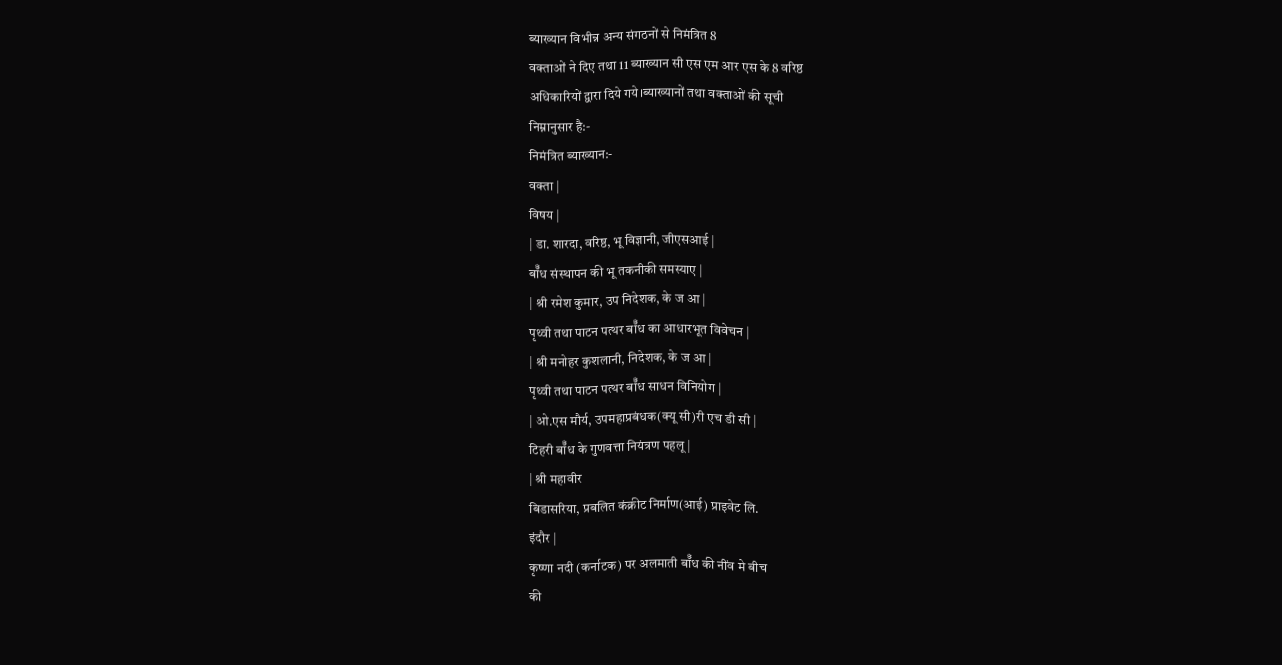ब्याख्यान विभीन्न अन्य संगठनों से निमंत्रित 8
वक्ताओं ने दिए तथा 11 ब्याख्यान सी एस एम आर एस के 8 वरिष्ठ
अधिकारियों द्वारा दिये गये।ब्याख्यानों तथा वक्ताओं की सूची
निम्नानुसार है:-
निमंत्रित ब्याख्यान:-
वक्ता |
विषय |
| डा. शारदा, वरिष्ठ, भू विज्ञानी, जीएसआई |
बॉँध संस्थापन की भू तकनीकी समस्याए |
| श्री रमेश कुमार, उप निदेशक, के ज आ |
पृथ्वी तथा पाटन पत्थर बॉँध का आधारभूत विवेचन |
| श्री मनोहर कुशलानी, निदेशक, के ज आ |
पृथ्वी तथा पाटन पत्थर बॉँध साधन विनियोग |
| ओ.एस मौर्य, उपमहाप्रबंधक(क्यू सी)री एच डी सी |
टिहरी बॉँध के गुणवत्ता नियंत्रण पहलू |
| श्री महावीर
बिडासरिया, प्रबलित कंक्रीट निर्माण(आई) प्राइवेट लि.
इंदौर |
कृष्णा नदी (कर्नाटक) पर अलमाती बॉँध की नींव मे बीच
की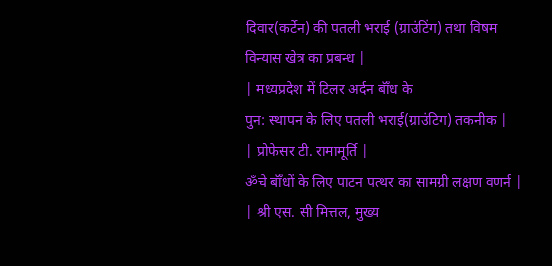दिवार(कर्टेन) की पतली भराई (ग्राउंटिंग) तथा विषम
विन्यास खेत्र का प्रबन्ध |
| मध्यप्रदेश में टिलर अर्दन बॉँध के
पुन: स्थापन के लिए पतली भराई(ग्राउंटिग) तकनीक |
| प्रोफेसर टी. रामामूर्ति |
ॐचे बॉँधों के लिए पाटन पत्थर का सामग्री लक्षण वणर्न |
| श्री एस. सी मित्तल, मुख्य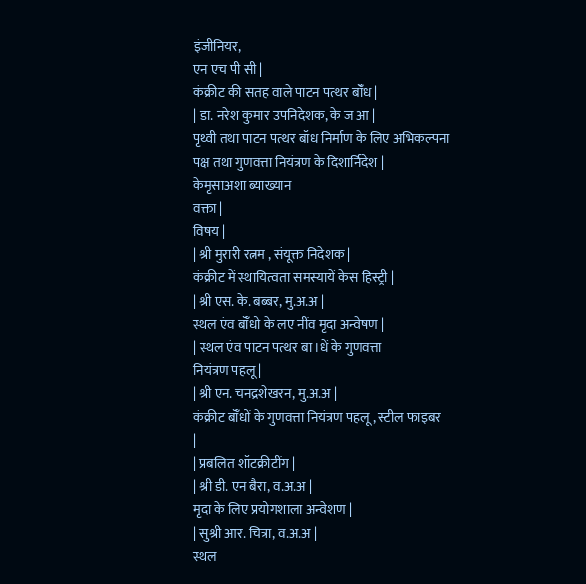इंजीनियर,
एन एच पी सी |
कंक्रीट की सतह वाले पाटन पत्थर बॉँध |
| डा. नरेश कुमार उपनिदेशक, के ज आ |
पृथ्वी तथा पाटन पत्थर बॉध निर्माण के लिए अभिकल्पना
पक्ष तथा गुणवत्ता नियंत्रण के दिशार्निदेश |
केमृसाअशा ब्याख्यान
वक्ता |
विषय |
| श्री मुरारी रत्नम , संयूक्त निदेशक |
कंक्रीट में स्थायित्वता समस्यायें केस हिस्ट्री |
| श्री एस. के. बब्बर, मु.अ.अ |
स्थल एंव बॉँधो के लए नींव मृदा अन्वेषण |
| स्थल एंव पाटन पत्थर बा।धें के गुणवत्ता
नियंत्रण पहलू |
| श्री एन. चनद्रशेखरन, मु.अ.अ |
कंक्रीट बॉँधों के गुणवत्ता नियंत्रण पहलू, स्टील फाइबर
|
| प्रबलित शॉटक्रीटींग |
| श्री डी. एन बैरा, व.अ.अ |
मृदा के लिए प्रयोगशाला अन्वेशण |
| सुश्री आर. चित्रा, व.अ.अ |
स्थल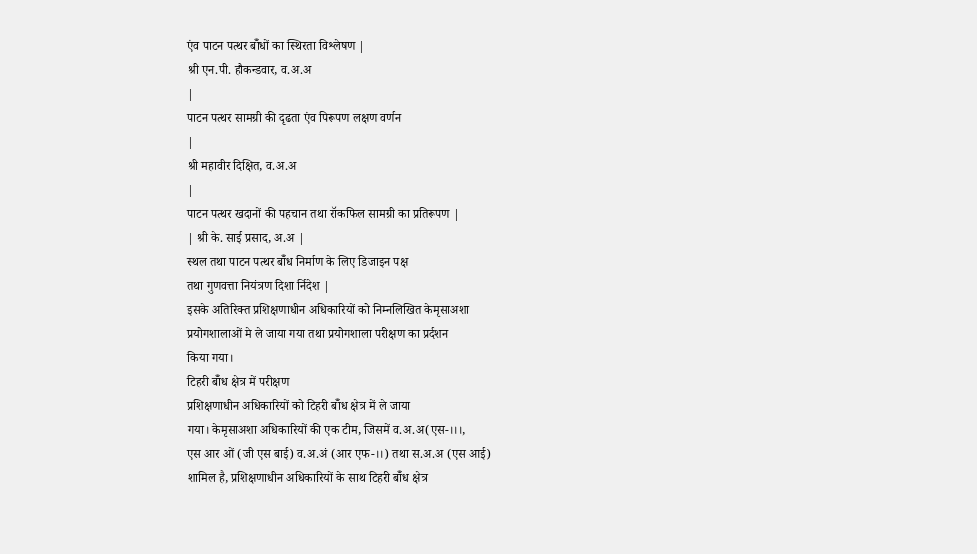एंव पाटन पत्थर बॉँधों का स्थिरता विश्लेषण |
श्री एन.पी. हौकन्डवार, व.अ.अ
|
पाटन पत्थर सामग्री की दृढता एंव पिरूपण लक्षण वर्णन
|
श्री महावीर दिक्षित, व.अ.अ
|
पाटन पत्थर खदानों की पहचान तथा रॉकफिल सामग्री का प्रतिरूपण |
| श्री के. साई प्रसाद, अ.अ |
स्थल तथा पाटन पत्थर बॉँध निर्माण के लिए डिजाइन पक्ष
तथा गुणवत्ता नियंत्रण दिशा र्निदेश |
इसके अतिरिक्त प्रशिक्षणाधीन अधिकारियों को निम्नलिखित केमृसाअशा
प्रयोगशालाओं मे ले जाया गया तथा प्रयोगशाला परीक्षण का प्रर्दशन
किया गया।
टिहरी बॉँध क्षेत्र में परीक्षण
प्रशिक्षणाधीन अधिकारियों को टिहरी बॉँध क्षेत्र में ले जाया
गया। केमृसाअशा अधिकारियों की एक टीम, जिसमें व.अ.अ(एस-।।।,
एस आर ओं (जी एस बाई) व.अ.अं (आर एफ-।।) तथा स.अ.अ (एस आई)
शामिल है, प्रशिक्षणाधीन अधिकारियों के साथ टिहरी बॉँध क्षेत्र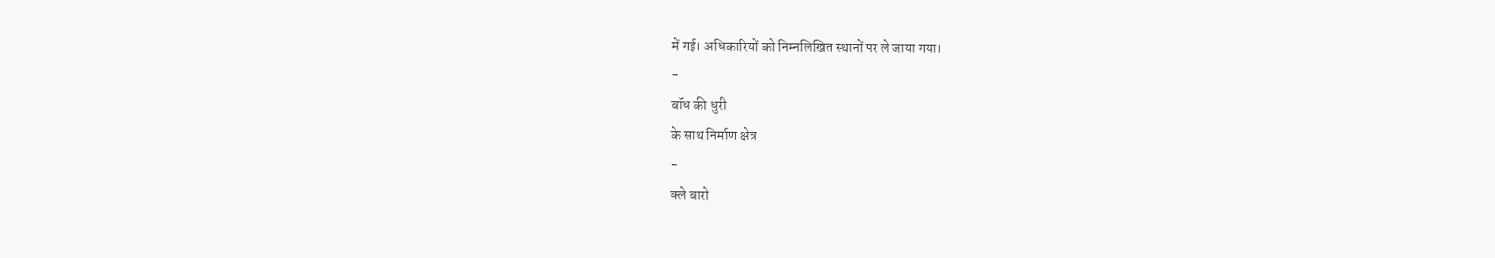में गई। अधिकारियों को निम्नलिखित स्थानों पर ले जाया गया।
-
बॉध की धुरी
के साथ निर्माण क्षेत्र
-
क्ले बारो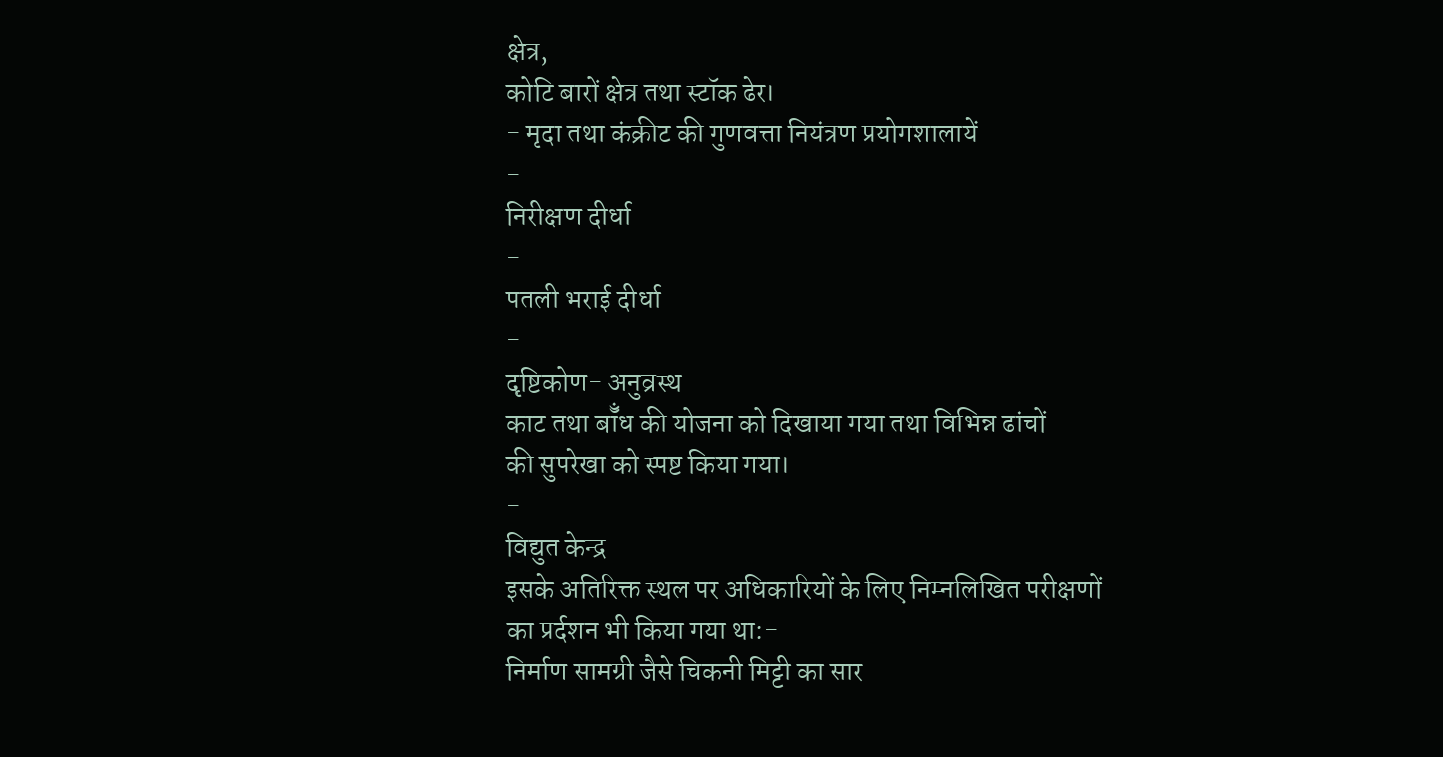क्षेत्र,
कोटि बारों क्षेत्र तथा स्टॉक ढेर।
- मृदा तथा कंक्रीट की गुणवत्ता नियंत्रण प्रयोगशालायें
-
निरीक्षण दीर्धा
-
पतली भराई दीर्धा
-
दृष्टिकोण- अनुव्रस्थ
काट तथा बॉँध की योजना को दिखाया गया तथा विभिन्न ढांचों
की सुपरेखा को स्पष्ट किया गया।
-
विद्युत केन्द्र
इसके अतिरिक्त स्थल पर अधिकारियों के लिए निम्नलिखित परीक्षणों
का प्रर्दशन भी किया गया था:-
निर्माण सामग्री जैसे चिकनी मिट्टी का सार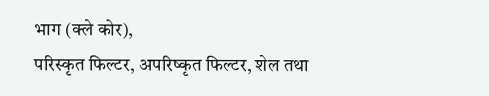भाग (क्ले कोर),
परिस्कृत फिल्टर, अपरिष्कृत फिल्टर, शेल तथा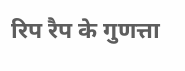रिप रैप के गुणत्ता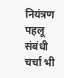नियंत्रण पहलू संबंधी चर्चा भी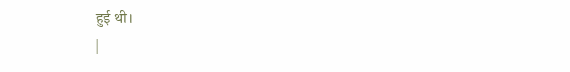हुई थी।
|